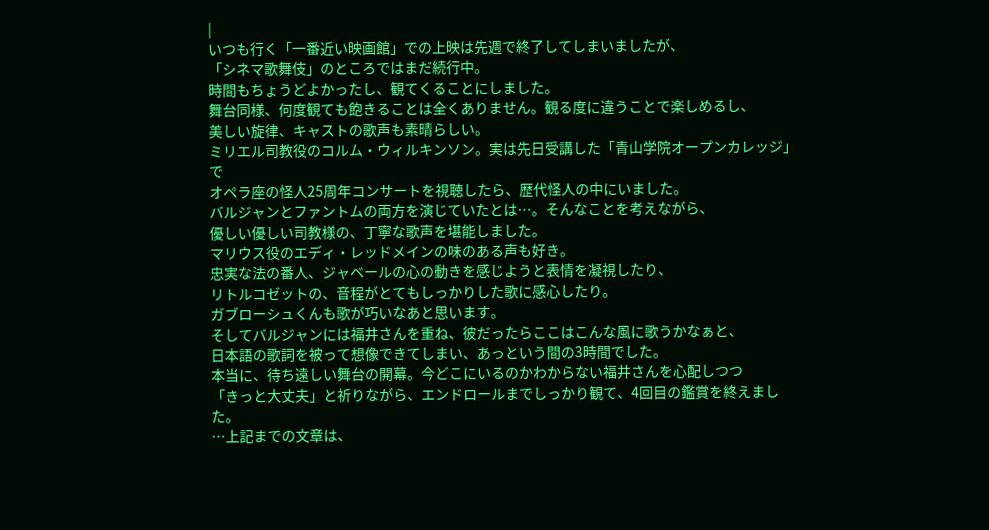|
いつも行く「一番近い映画館」での上映は先週で終了してしまいましたが、
「シネマ歌舞伎」のところではまだ続行中。
時間もちょうどよかったし、観てくることにしました。
舞台同様、何度観ても飽きることは全くありません。観る度に違うことで楽しめるし、
美しい旋律、キャストの歌声も素晴らしい。
ミリエル司教役のコルム・ウィルキンソン。実は先日受講した「青山学院オープンカレッジ」で
オペラ座の怪人25周年コンサートを視聴したら、歴代怪人の中にいました。
バルジャンとファントムの両方を演じていたとは…。そんなことを考えながら、
優しい優しい司教様の、丁寧な歌声を堪能しました。
マリウス役のエディ・レッドメインの味のある声も好き。
忠実な法の番人、ジャベールの心の動きを感じようと表情を凝視したり、
リトルコゼットの、音程がとてもしっかりした歌に感心したり。
ガブローシュくんも歌が巧いなあと思います。
そしてバルジャンには福井さんを重ね、彼だったらここはこんな風に歌うかなぁと、
日本語の歌詞を被って想像できてしまい、あっという間の3時間でした。
本当に、待ち遠しい舞台の開幕。今どこにいるのかわからない福井さんを心配しつつ
「きっと大丈夫」と祈りながら、エンドロールまでしっかり観て、4回目の鑑賞を終えました。
…上記までの文章は、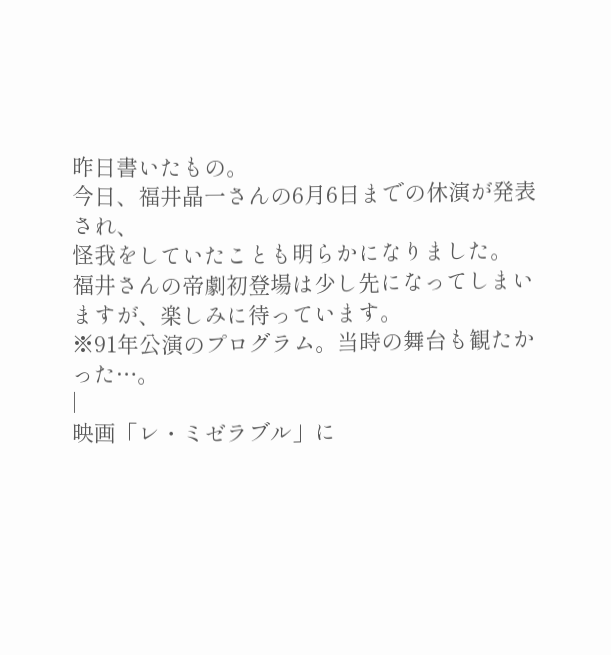昨日書いたもの。
今日、福井晶一さんの6月6日までの休演が発表され、
怪我をしていたことも明らかになりました。
福井さんの帝劇初登場は少し先になってしまいますが、楽しみに待っています。
※91年公演のプログラム。当時の舞台も観たかった…。
|
映画「レ・ミゼラブル」に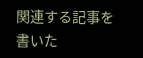関連する記事を書いた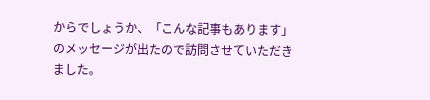からでしょうか、「こんな記事もあります」のメッセージが出たので訪問させていただきました。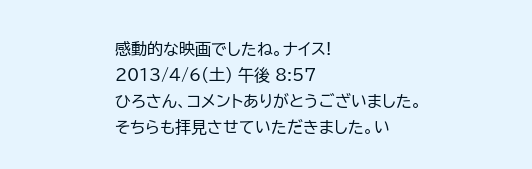感動的な映画でしたね。ナイス!
2013/4/6(土) 午後 8:57
ひろさん、コメントありがとうございました。
そちらも拝見させていただきました。い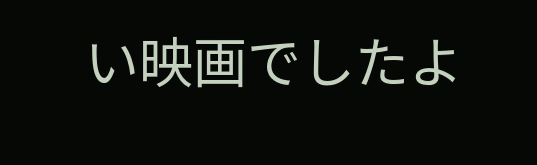い映画でしたよ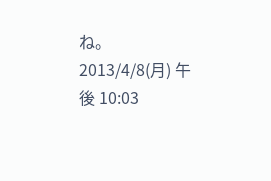ね。
2013/4/8(月) 午後 10:03